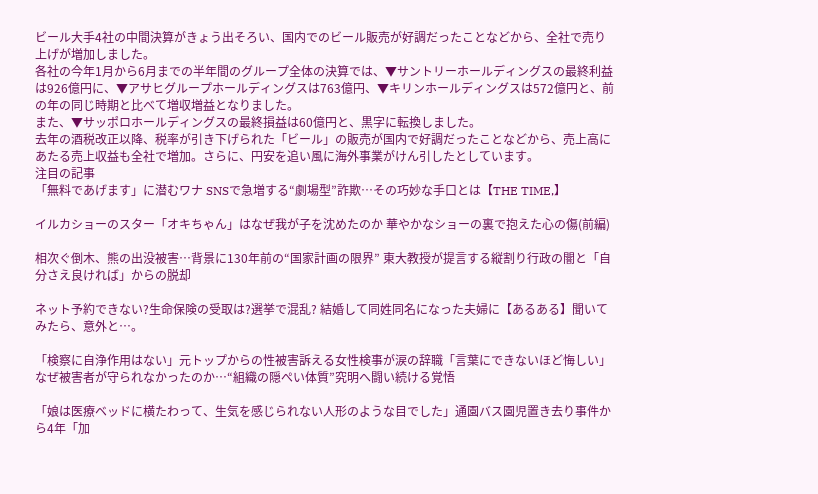ビール大手4社の中間決算がきょう出そろい、国内でのビール販売が好調だったことなどから、全社で売り上げが増加しました。
各社の今年1月から6月までの半年間のグループ全体の決算では、▼サントリーホールディングスの最終利益は926億円に、▼アサヒグループホールディングスは763億円、▼キリンホールディングスは572億円と、前の年の同じ時期と比べて増収増益となりました。
また、▼サッポロホールディングスの最終損益は60億円と、黒字に転換しました。
去年の酒税改正以降、税率が引き下げられた「ビール」の販売が国内で好調だったことなどから、売上高にあたる売上収益も全社で増加。さらに、円安を追い風に海外事業がけん引したとしています。
注目の記事
「無料であげます」に潜むワナ SNSで急増する“劇場型”詐欺…その巧妙な手口とは【THE TIME,】

イルカショーのスター「オキちゃん」はなぜ我が子を沈めたのか 華やかなショーの裏で抱えた心の傷(前編)

相次ぐ倒木、熊の出没被害…背景に130年前の“国家計画の限界” 東大教授が提言する縦割り行政の闇と「自分さえ良ければ」からの脱却

ネット予約できない?生命保険の受取は?選挙で混乱? 結婚して同姓同名になった夫婦に【あるある】聞いてみたら、意外と…。

「検察に自浄作用はない」元トップからの性被害訴える女性検事が涙の辞職「言葉にできないほど悔しい」 なぜ被害者が守られなかったのか…“組織の隠ぺい体質”究明へ闘い続ける覚悟

「娘は医療ベッドに横たわって、生気を感じられない人形のような目でした」通園バス園児置き去り事件から4年「加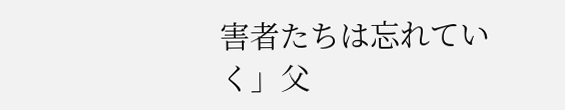害者たちは忘れていく」父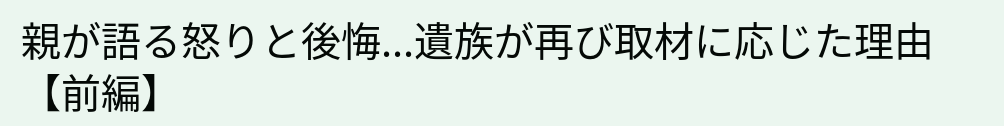親が語る怒りと後悔...遺族が再び取材に応じた理由【前編】